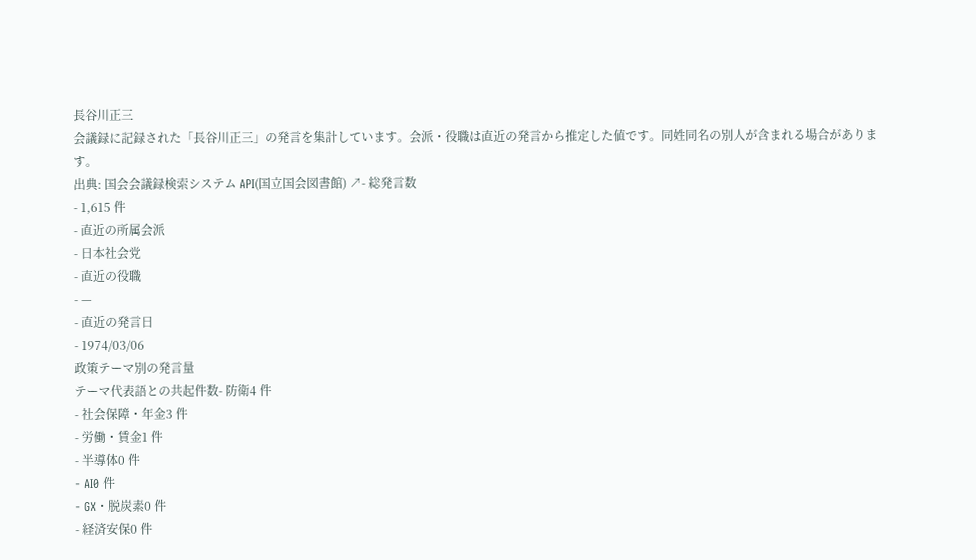長谷川正三
会議録に記録された「長谷川正三」の発言を集計しています。会派・役職は直近の発言から推定した値です。同姓同名の別人が含まれる場合があります。
出典: 国会会議録検索システム API(国立国会図書館) ↗- 総発言数
- 1,615 件
- 直近の所属会派
- 日本社会党
- 直近の役職
- —
- 直近の発言日
- 1974/03/06
政策テーマ別の発言量
テーマ代表語との共起件数- 防衛4 件
- 社会保障・年金3 件
- 労働・賃金1 件
- 半導体0 件
- AI0 件
- GX・脱炭素0 件
- 経済安保0 件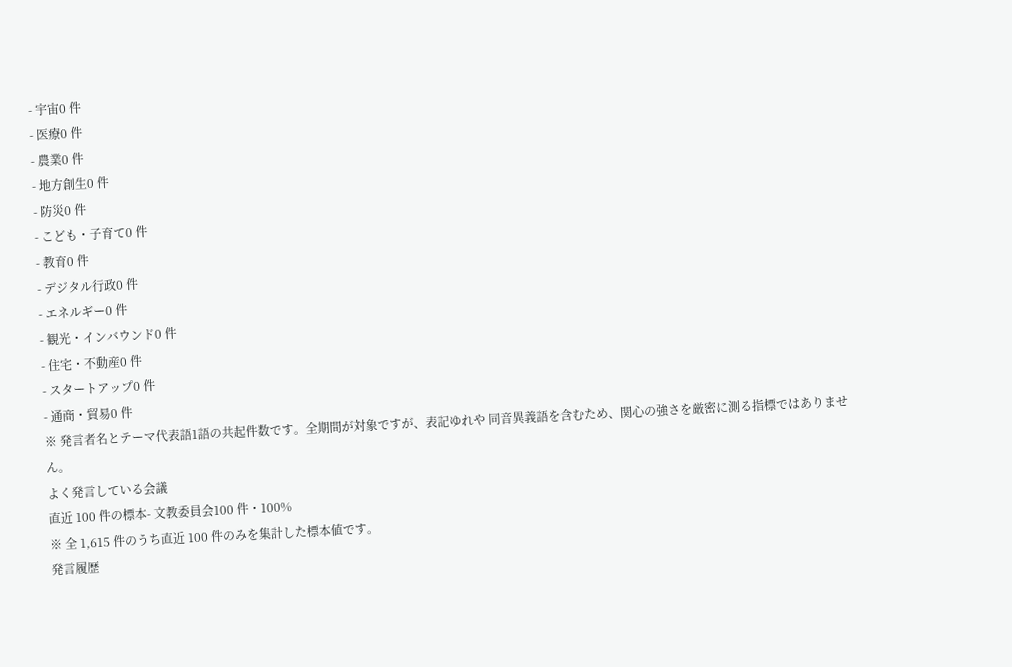- 宇宙0 件
- 医療0 件
- 農業0 件
- 地方創生0 件
- 防災0 件
- こども・子育て0 件
- 教育0 件
- デジタル行政0 件
- エネルギー0 件
- 観光・インバウンド0 件
- 住宅・不動産0 件
- スタートアップ0 件
- 通商・貿易0 件
※ 発言者名とテーマ代表語1語の共起件数です。全期間が対象ですが、表記ゆれや 同音異義語を含むため、関心の強さを厳密に測る指標ではありません。
よく発言している会議
直近 100 件の標本- 文教委員会100 件・100%
※ 全 1,615 件のうち直近 100 件のみを集計した標本値です。
発言履歴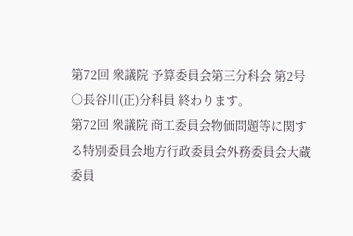第72回 衆議院 予算委員会第三分科会 第2号
○長谷川(正)分科員 終わります。
第72回 衆議院 商工委員会物価問題等に関する特別委員会地方行政委員会外務委員会大蔵委員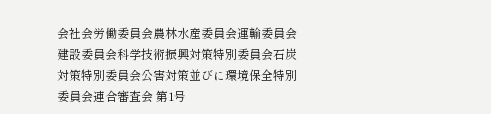会社会労働委員会農林水産委員会運輸委員会建設委員会科学技術振興対策特別委員会石炭対策特別委員会公害対策並びに環境保全特別委員会連合審査会 第1号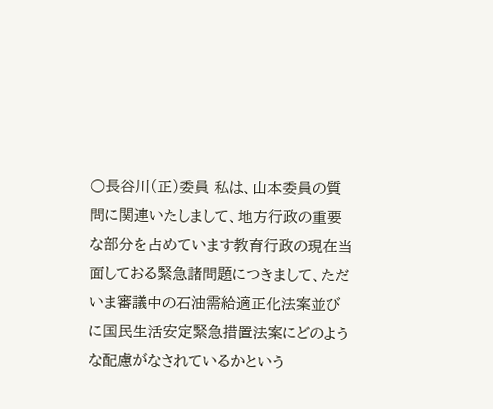○長谷川(正)委員 私は、山本委員の質問に関連いたしまして、地方行政の重要な部分を占めています教育行政の現在当面しておる緊急諸問題につきまして、ただいま審議中の石油需給適正化法案並びに国民生活安定緊急措置法案にどのような配慮がなされているかという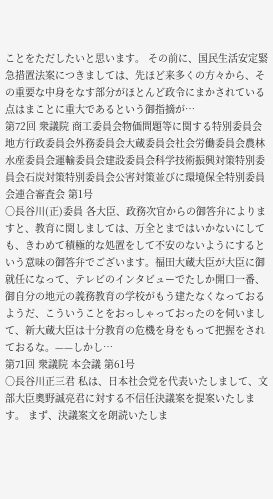ことをただしたいと思います。 その前に、国民生活安定緊急措置法案につきましては、先ほど来多くの方々から、その重要な中身をなす部分がほとんど政令にまかされている点はまことに重大であるという御指摘が…
第72回 衆議院 商工委員会物価問題等に関する特別委員会地方行政委員会外務委員会大蔵委員会社会労働委員会農林水産委員会運輸委員会建設委員会科学技術振興対策特別委員会石炭対策特別委員会公害対策並びに環境保全特別委員会連合審査会 第1号
○長谷川(正)委員 各大臣、政務次官からの御答弁によりますと、教育に関しましては、万全とまではいかないにしても、きわめて積極的な処置をして不安のないようにするという意味の御答弁でございます。福田大蔵大臣が大臣に御就任になって、テレビのインタビューでたしか開口一番、御自分の地元の義務教育の学校がもう建たなくなっておるようだ、こういうことをおっしゃっておったのを伺いまして、新大蔵大臣は十分教育の危機を身をもって把握をされておるな。——しかし…
第71回 衆議院 本会議 第61号
○長谷川正三君 私は、日本社会党を代表いたしまして、文部大臣奧野誠亮君に対する不信任決議案を提案いたします。 まず、決議案文を朗読いたしま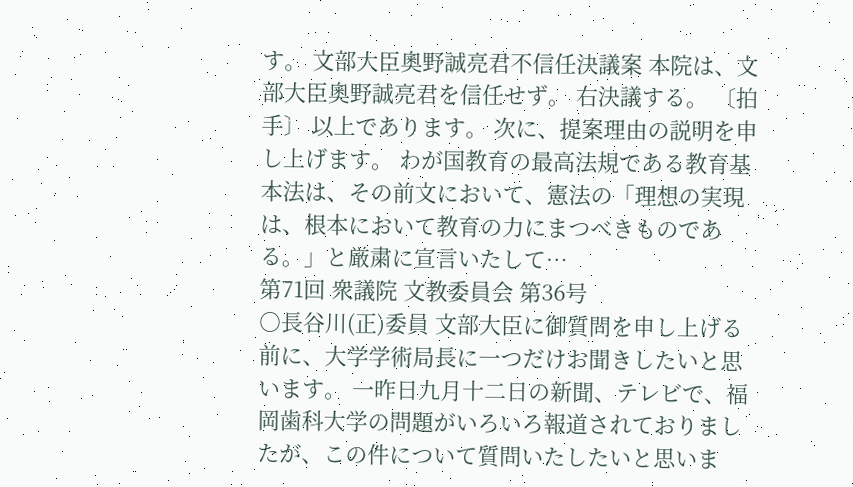す。 文部大臣奧野誠亮君不信任決議案 本院は、文部大臣奧野誠亮君を信任せず。 右決議する。 〔拍手〕 以上であります。 次に、提案理由の説明を申し上げます。 わが国教育の最高法規である教育基本法は、その前文において、憲法の「理想の実現は、根本において教育の力にまつべきものである。」と厳粛に宣言いたして…
第71回 衆議院 文教委員会 第36号
○長谷川(正)委員 文部大臣に御質問を申し上げる前に、大学学術局長に一つだけお聞きしたいと思います。 一昨日九月十二日の新聞、テレビで、福岡歯科大学の問題がいろいろ報道されておりましたが、この件について質問いたしたいと思いま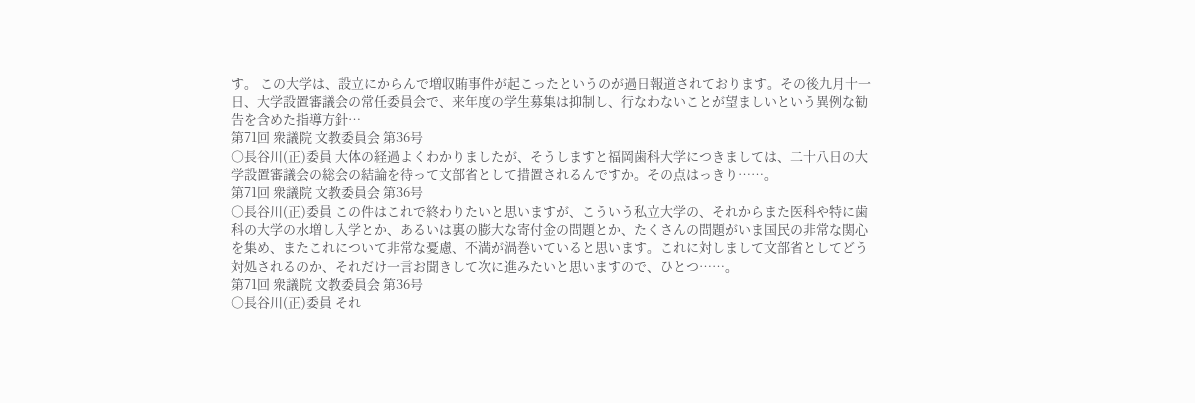す。 この大学は、設立にからんで増収賄事件が起こったというのが過日報道されております。その後九月十一日、大学設置審議会の常任委員会で、来年度の学生募集は抑制し、行なわないことが望ましいという異例な勧告を含めた指導方針…
第71回 衆議院 文教委員会 第36号
○長谷川(正)委員 大体の経過よくわかりましたが、そうしますと福岡歯科大学につきましては、二十八日の大学設置審議会の総会の結論を待って文部省として措置されるんですか。その点はっきり……。
第71回 衆議院 文教委員会 第36号
○長谷川(正)委員 この件はこれで終わりたいと思いますが、こういう私立大学の、それからまた医科や特に歯科の大学の水増し入学とか、あるいは裏の膨大な寄付金の問題とか、たくさんの問題がいま国民の非常な関心を集め、またこれについて非常な憂慮、不満が渦巻いていると思います。これに対しまして文部省としてどう対処されるのか、それだけ一言お聞きして次に進みたいと思いますので、ひとつ……。
第71回 衆議院 文教委員会 第36号
○長谷川(正)委員 それ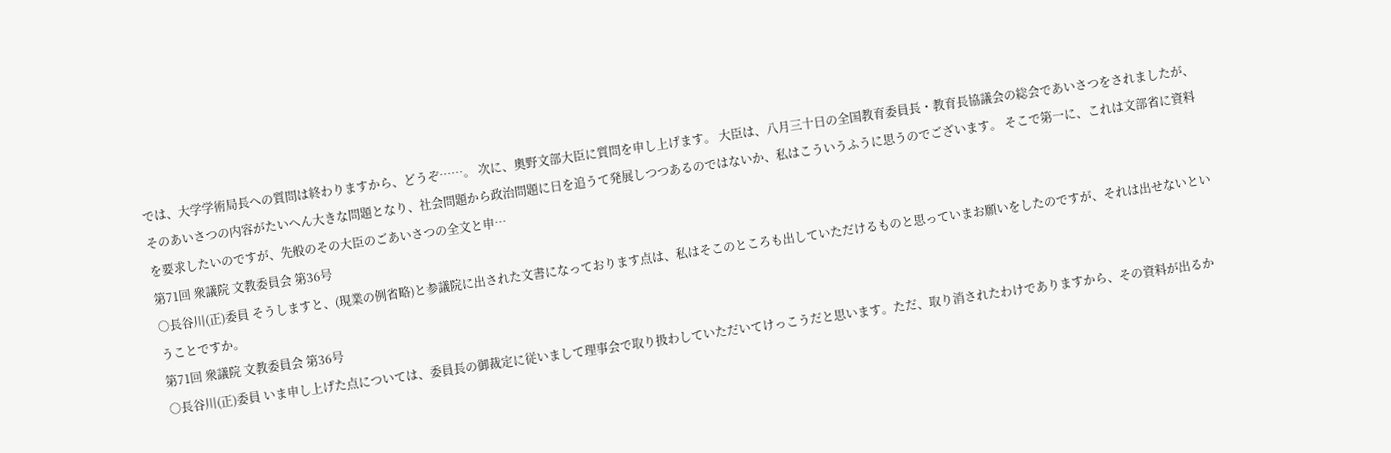では、大学学術局長への質問は終わりますから、どうぞ……。 次に、奧野文部大臣に質問を申し上げます。 大臣は、八月三十日の全国教育委員長・教育長協議会の総会であいさつをされましたが、そのあいさつの内容がたいへん大きな問題となり、社会問題から政治問題に日を追うて発展しつつあるのではないか、私はこういうふうに思うのでございます。 そこで第一に、これは文部省に資料を要求したいのですが、先般のその大臣のごあいさつの全文と申…
第71回 衆議院 文教委員会 第36号
○長谷川(正)委員 そうしますと、(現業の例省略)と参議院に出された文書になっております点は、私はそこのところも出していただけるものと思っていまお願いをしたのですが、それは出せないということですか。
第71回 衆議院 文教委員会 第36号
○長谷川(正)委員 いま申し上げた点については、委員長の御裁定に従いまして理事会で取り扱わしていただいてけっこうだと思います。ただ、取り消されたわけでありますから、その資料が出るか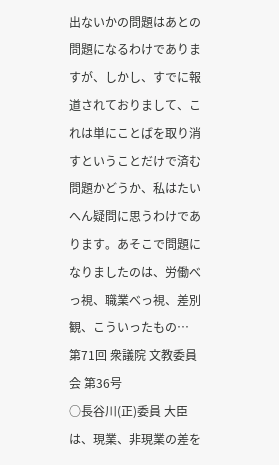出ないかの問題はあとの問題になるわけでありますが、しかし、すでに報道されておりまして、これは単にことばを取り消すということだけで済む問題かどうか、私はたいへん疑問に思うわけであります。あそこで問題になりましたのは、労働べっ視、職業べっ視、差別観、こういったもの…
第71回 衆議院 文教委員会 第36号
○長谷川(正)委員 大臣は、現業、非現業の差を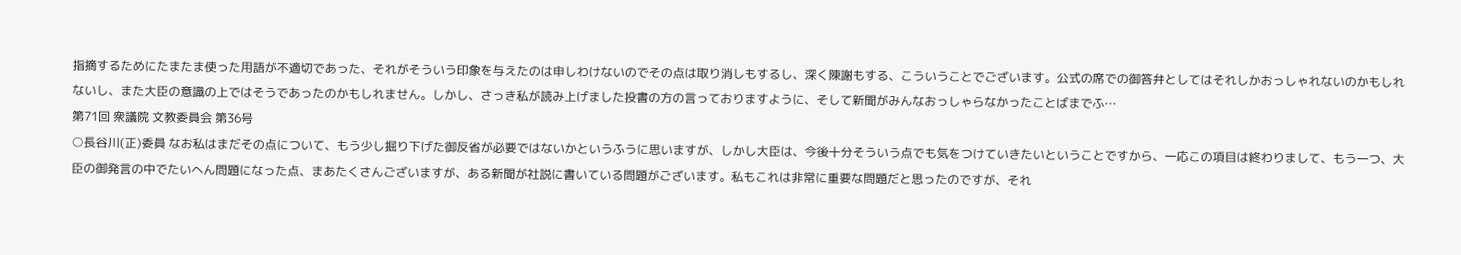指摘するためにたまたま使った用語が不適切であった、それがそういう印象を与えたのは申しわけないのでその点は取り消しもするし、深く陳謝もする、こういうことでございます。公式の席での御答弁としてはそれしかおっしゃれないのかもしれないし、また大臣の意識の上ではそうであったのかもしれません。しかし、さっき私が読み上げました投書の方の言っておりますように、そして新聞がみんなおっしゃらなかったことばまでふ…
第71回 衆議院 文教委員会 第36号
○長谷川(正)委員 なお私はまだその点について、もう少し掘り下げた御反省が必要ではないかというふうに思いますが、しかし大臣は、今後十分そういう点でも気をつけていきたいということですから、一応この項目は終わりまして、もう一つ、大臣の御発言の中でたいへん問題になった点、まあたくさんございますが、ある新聞が社説に書いている問題がございます。私もこれは非常に重要な問題だと思ったのですが、それ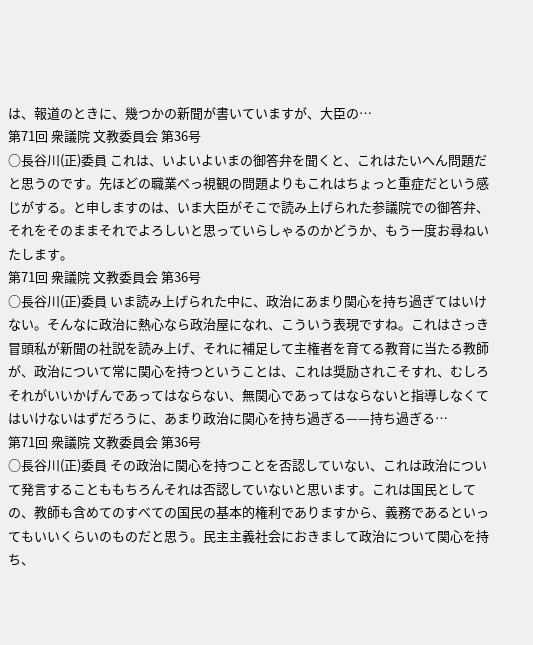は、報道のときに、幾つかの新聞が書いていますが、大臣の…
第71回 衆議院 文教委員会 第36号
○長谷川(正)委員 これは、いよいよいまの御答弁を聞くと、これはたいへん問題だと思うのです。先ほどの職業べっ視観の問題よりもこれはちょっと重症だという感じがする。と申しますのは、いま大臣がそこで読み上げられた参議院での御答弁、それをそのままそれでよろしいと思っていらしゃるのかどうか、もう一度お尋ねいたします。
第71回 衆議院 文教委員会 第36号
○長谷川(正)委員 いま読み上げられた中に、政治にあまり関心を持ち過ぎてはいけない。そんなに政治に熱心なら政治屋になれ、こういう表現ですね。これはさっき冒頭私が新聞の社説を読み上げ、それに補足して主権者を育てる教育に当たる教師が、政治について常に関心を持つということは、これは奨励されこそすれ、むしろそれがいいかげんであってはならない、無関心であってはならないと指導しなくてはいけないはずだろうに、あまり政治に関心を持ち過ぎる——持ち過ぎる…
第71回 衆議院 文教委員会 第36号
○長谷川(正)委員 その政治に関心を持つことを否認していない、これは政治について発言することももちろんそれは否認していないと思います。これは国民としての、教師も含めてのすべての国民の基本的権利でありますから、義務であるといってもいいくらいのものだと思う。民主主義社会におきまして政治について関心を持ち、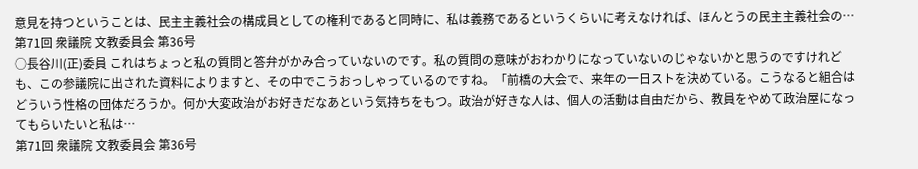意見を持つということは、民主主義社会の構成員としての権利であると同時に、私は義務であるというくらいに考えなければ、ほんとうの民主主義社会の…
第71回 衆議院 文教委員会 第36号
○長谷川(正)委員 これはちょっと私の質問と答弁がかみ合っていないのです。私の質問の意味がおわかりになっていないのじゃないかと思うのですけれども、この参議院に出された資料によりますと、その中でこうおっしゃっているのですね。「前橋の大会で、来年の一日ストを決めている。こうなると組合はどういう性格の団体だろうか。何か大変政治がお好きだなあという気持ちをもつ。政治が好きな人は、個人の活動は自由だから、教員をやめて政治屋になってもらいたいと私は…
第71回 衆議院 文教委員会 第36号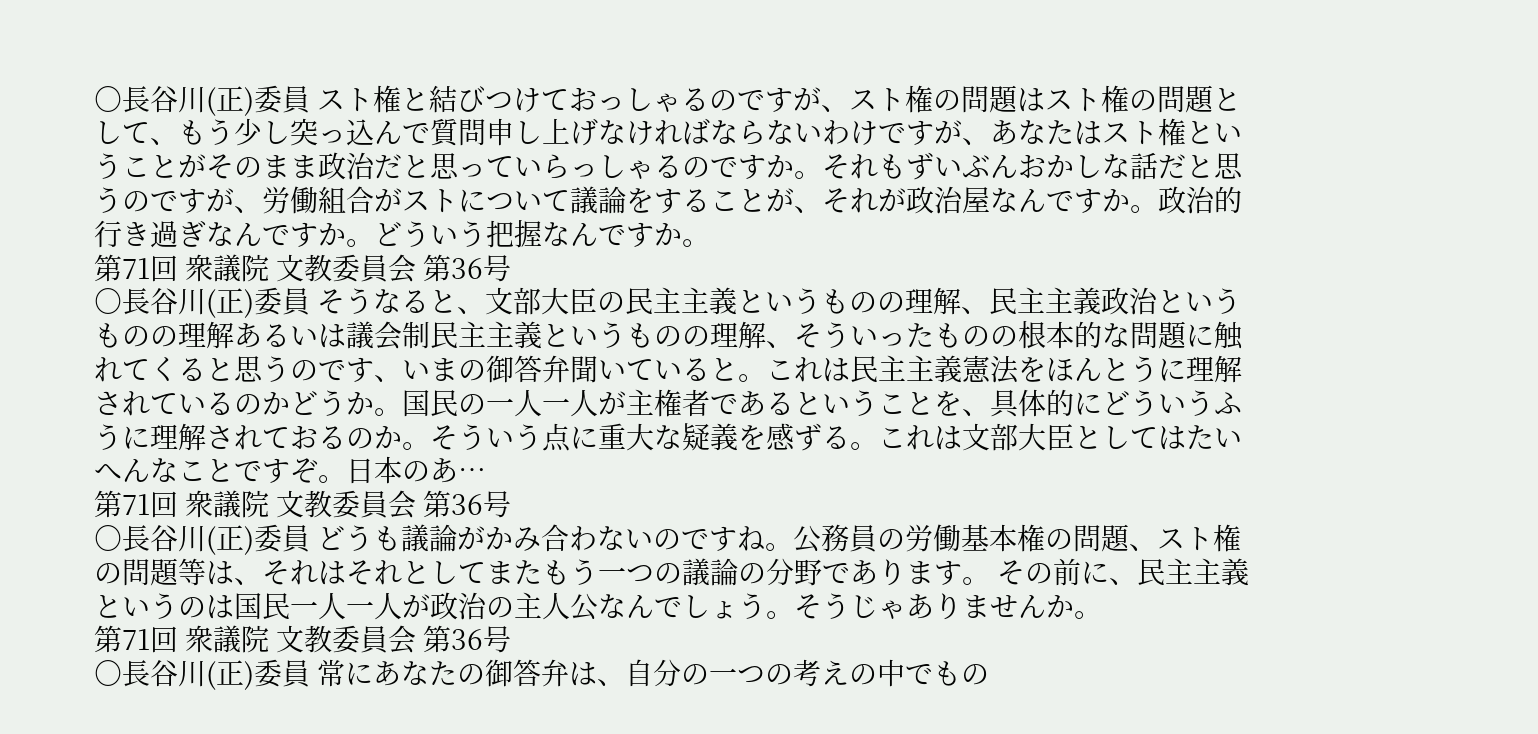○長谷川(正)委員 スト権と結びつけておっしゃるのですが、スト権の問題はスト権の問題として、もう少し突っ込んで質問申し上げなければならないわけですが、あなたはスト権ということがそのまま政治だと思っていらっしゃるのですか。それもずいぶんおかしな話だと思うのですが、労働組合がストについて議論をすることが、それが政治屋なんですか。政治的行き過ぎなんですか。どういう把握なんですか。
第71回 衆議院 文教委員会 第36号
○長谷川(正)委員 そうなると、文部大臣の民主主義というものの理解、民主主義政治というものの理解あるいは議会制民主主義というものの理解、そういったものの根本的な問題に触れてくると思うのです、いまの御答弁聞いていると。これは民主主義憲法をほんとうに理解されているのかどうか。国民の一人一人が主権者であるということを、具体的にどういうふうに理解されておるのか。そういう点に重大な疑義を感ずる。これは文部大臣としてはたいへんなことですぞ。日本のあ…
第71回 衆議院 文教委員会 第36号
○長谷川(正)委員 どうも議論がかみ合わないのですね。公務員の労働基本権の問題、スト権の問題等は、それはそれとしてまたもう一つの議論の分野であります。 その前に、民主主義というのは国民一人一人が政治の主人公なんでしょう。そうじゃありませんか。
第71回 衆議院 文教委員会 第36号
○長谷川(正)委員 常にあなたの御答弁は、自分の一つの考えの中でもの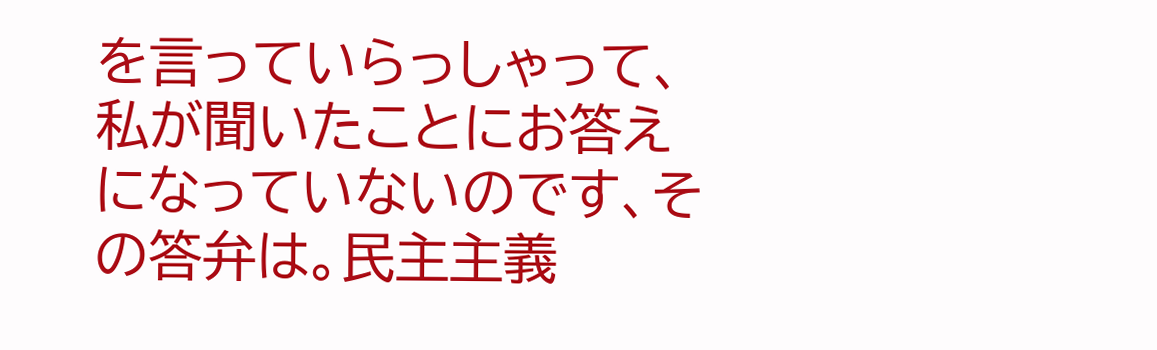を言っていらっしゃって、私が聞いたことにお答えになっていないのです、その答弁は。民主主義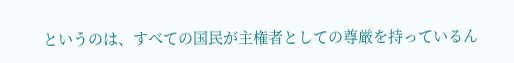というのは、すべての国民が主権者としての尊厳を持っているん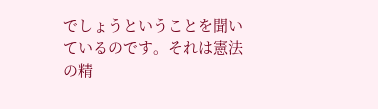でしょうということを聞いているのです。それは憲法の精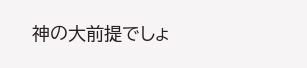神の大前提でしょ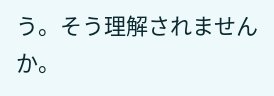う。そう理解されませんか。